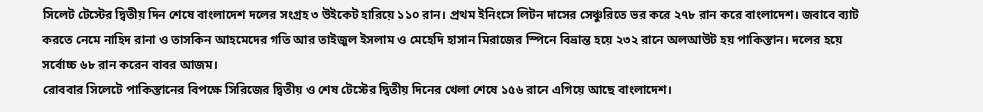সিলেট টেস্টের দ্বিতীয় দিন শেষে বাংলাদেশ দলের সংগ্রহ ৩ উইকেট হারিয়ে ১১০ রান। প্রথম ইনিংসে লিটন দাসের সেঞ্চুরিতে ভর করে ২৭৮ রান করে বাংলাদেশ। জবাবে ব্যাট করতে নেমে নাহিদ রানা ও তাসকিন আহমেদের গতি আর তাইজুল ইসলাম ও মেহেদি হাসান মিরাজের স্পিনে বিভ্রান্ত হয়ে ২৩২ রানে অলআউট হয় পাকিস্তান। দলের হয়ে সর্বোচ্চ ৬৮ রান করেন বাবর আজম।
রোববার সিলেটে পাকিস্তানের বিপক্ষে সিরিজের দ্বিতীয় ও শেষ টেস্টের দ্বিতীয় দিনের খেলা শেষে ১৫৬ রানে এগিয়ে আছে বাংলাদেশ।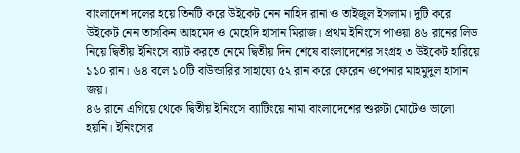বাংলাদেশ দলের হয়ে তিনটি করে উইকেট নেন নাহিদ রানা ও তাইজুল ইসলাম। দুটি করে উইকেট নেন তাসকিন আহমেদ ও মেহেদি হাসান মিরাজ। প্রথম ইনিংসে পাওয়া ৪৬ রানের লিড নিয়ে দ্বিতীয় ইনিংসে ব্যাট করতে নেমে দ্বিতীয় দিন শেষে বাংলাদেশের সংগ্রহ ৩ উইকেট হারিয়ে ১১০ রান। ৬৪ বলে ১০টি বাউন্ডারির সাহায্যে ৫২ রান করে ফেরেন ওপেনার মাহমুদুল হাসান জয়।
৪৬ রানে এগিয়ে থেকে দ্বিতীয় ইনিংসে ব্যাটিংয়ে নামা বাংলাদেশের শুরুটা মোটেও ভালো হয়নি। ইনিংসের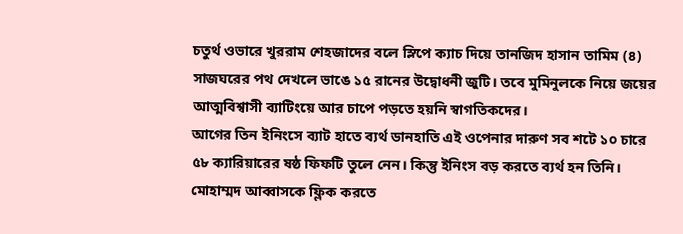চতুর্থ ওভারে খুররাম শেহজাদের বলে স্লিপে ক্যাচ দিয়ে তানজিদ হাসান তামিম (৪) সাজঘরের পথ দেখলে ভাঙে ১৫ রানের উদ্বোধনী জুটি। তবে মুমিনুলকে নিয়ে জয়ের আত্মবিশ্বাসী ব্যাটিংয়ে আর চাপে পড়তে হয়নি স্বাগতিকদের।
আগের তিন ইনিংসে ব্যাট হাতে ব্যর্থ ডানহাতি এই ওপেনার দারুণ সব শটে ১০ চারে ৫৮ ক্যারিয়ারের ষষ্ঠ ফিফটি তুলে নেন। কিন্তু ইনিংস বড় করতে ব্যর্থ হন তিনি। মোহাম্মদ আব্বাসকে ফ্লিক করতে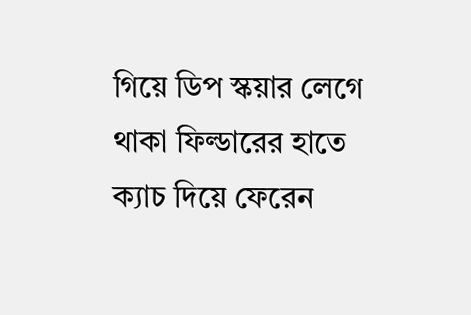গিয়ে ডিপ স্কয়ার লেগে থাকা ফিল্ডারের হাতে ক্যাচ দিয়ে ফেরেন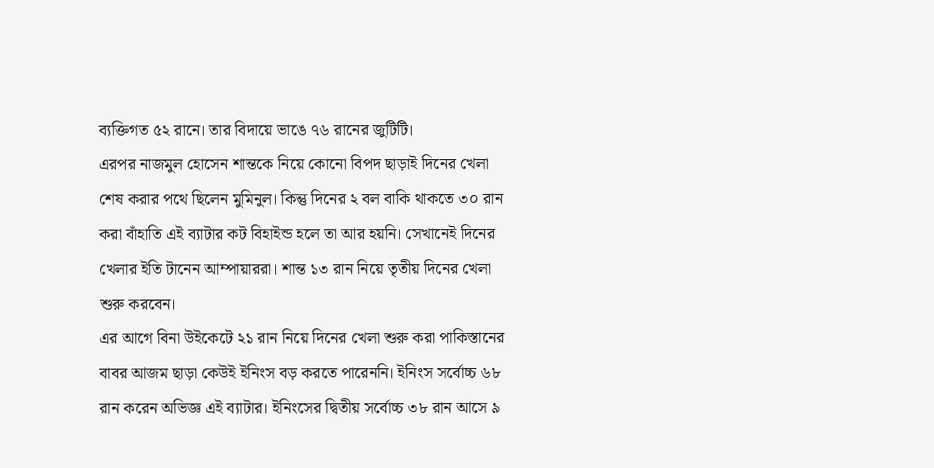ব্যক্তিগত ৫২ রানে। তার বিদায়ে ভাঙে ৭৬ রানের জুটিটি।
এরপর নাজমুল হোসেন শান্তকে নিয়ে কোনো বিপদ ছাড়াই দিনের খেলা শেষ করার পথে ছিলেন মুমিনুল। কিন্তু দিনের ২ বল বাকি থাকতে ৩০ রান করা বাঁহাতি এই ব্যাটার কট বিহাইন্ড হলে তা আর হয়নি। সেখানেই দিনের খেলার ইতি টানেন আম্পায়াররা। শান্ত ১৩ রান নিয়ে তৃতীয় দিনের খেলা শুরু করবেন।
এর আগে বিনা উইকেটে ২১ রান নিয়ে দিনের খেলা শুরু করা পাকিস্তানের বাবর আজম ছাড়া কেউই ইনিংস বড় করতে পারেননি। ইনিংস সর্বোচ্চ ৬৮ রান করেন অভিজ্ঞ এই ব্যাটার। ইনিংসের দ্বিতীয় সর্বোচ্চ ৩৮ রান আসে ৯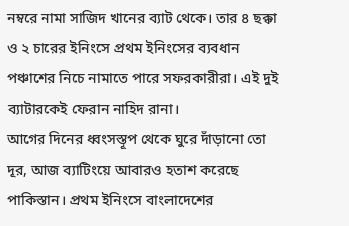নম্বরে নামা সাজিদ খানের ব্যাট থেকে। তার ৪ ছক্কা ও ২ চারের ইনিংসে প্রথম ইনিংসের ব্যবধান পঞ্চাশের নিচে নামাতে পারে সফরকারীরা। এই দুই ব্যাটারকেই ফেরান নাহিদ রানা।
আগের দিনের ধ্বংসস্তূপ থেকে ঘুরে দাঁড়ানো তো দূর, আজ ব্যাটিংয়ে আবারও হতাশ করেছে পাকিস্তান। প্রথম ইনিংসে বাংলাদেশের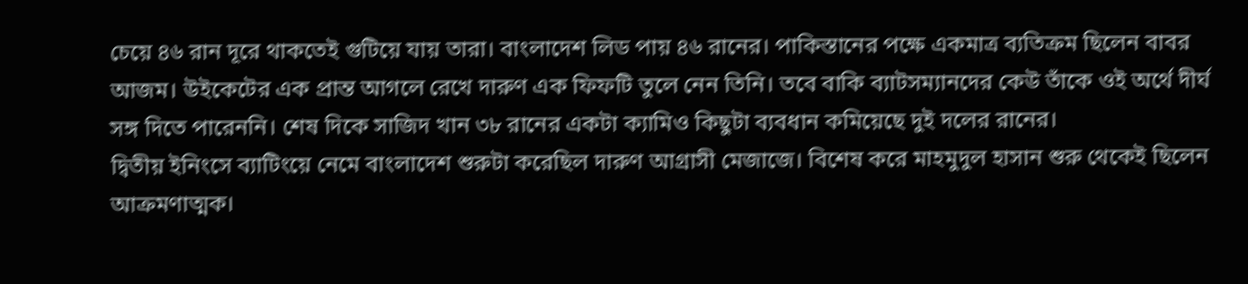চেয়ে ৪৬ রান দূরে থাকতেই গুটিয়ে যায় তারা। বাংলাদেশ লিড পায় ৪৬ রানের। পাকিস্তানের পক্ষে একমাত্র ব্যতিক্রম ছিলেন বাবর আজম। উইকেটের এক প্রান্ত আগলে রেখে দারুণ এক ফিফটি তুলে নেন তিনি। তবে বাকি ব্যাটসম্যানদের কেউ তাঁকে ওই অর্থে দীর্ঘ সঙ্গ দিতে পারেননি। শেষ দিকে সাজিদ খান ৩৮ রানের একটা ক্যামিও কিছুটা ব্যবধান কমিয়েছে দুই দলের রানের।
দ্বিতীয় ইনিংসে ব্যাটিংয়ে নেমে বাংলাদেশ শুরুটা করেছিল দারুণ আগ্রাসী মেজাজে। বিশেষ করে মাহমুদুল হাসান শুরু থেকেই ছিলেন আক্রমণাত্মক।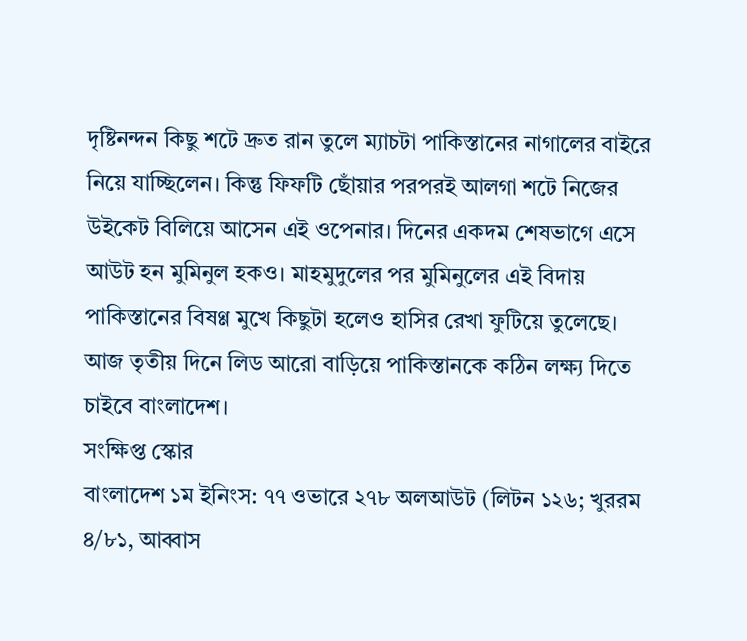দৃষ্টিনন্দন কিছু শটে দ্রুত রান তুলে ম্যাচটা পাকিস্তানের নাগালের বাইরে নিয়ে যাচ্ছিলেন। কিন্তু ফিফটি ছোঁয়ার পরপরই আলগা শটে নিজের উইকেট বিলিয়ে আসেন এই ওপেনার। দিনের একদম শেষভাগে এসে আউট হন মুমিনুল হকও। মাহমুদুলের পর মুমিনুলের এই বিদায় পাকিস্তানের বিষণ্ণ মুখে কিছুটা হলেও হাসির রেখা ফুটিয়ে তুলেছে।
আজ তৃতীয় দিনে লিড আরো বাড়িয়ে পাকিস্তানকে কঠিন লক্ষ্য দিতে চাইবে বাংলাদেশ।
সংক্ষিপ্ত স্কোর
বাংলাদেশ ১ম ইনিংস: ৭৭ ওভারে ২৭৮ অলআউট (লিটন ১২৬; খুররম ৪/৮১, আব্বাস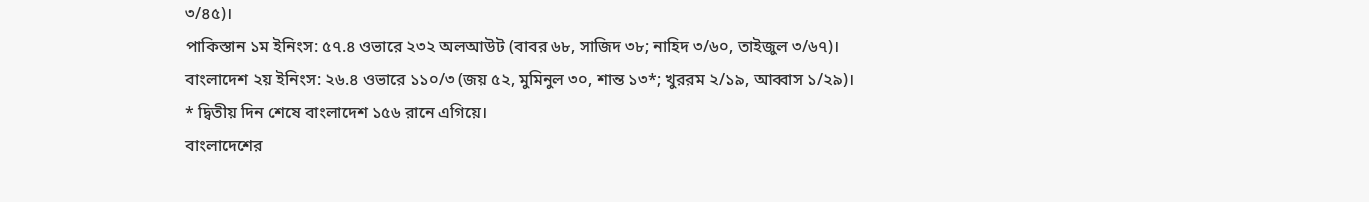৩/৪৫)।
পাকিস্তান ১ম ইনিংস: ৫৭.৪ ওভারে ২৩২ অলআউট (বাবর ৬৮, সাজিদ ৩৮; নাহিদ ৩/৬০, তাইজুল ৩/৬৭)।
বাংলাদেশ ২য় ইনিংস: ২৬.৪ ওভারে ১১০/৩ (জয় ৫২, মুমিনুল ৩০, শান্ত ১৩*; খুররম ২/১৯, আব্বাস ১/২৯)।
* দ্বিতীয় দিন শেষে বাংলাদেশ ১৫৬ রানে এগিয়ে।
বাংলাদেশের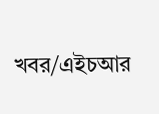খবর/এইচআর